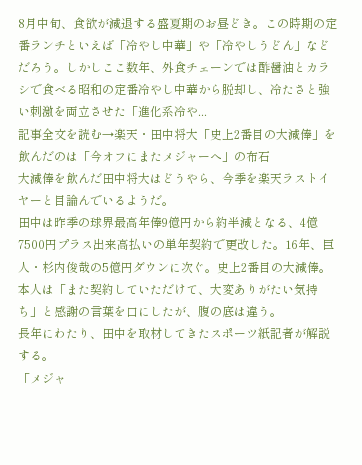8月中旬、食欲が減退する盛夏期のお昼どき。この時期の定番ランチといえば「冷やし中華」や「冷やしうどん」などだろう。しかしここ数年、外食チェーンでは酢醤油とカラシで食べる昭和の定番冷やし中華から脱却し、冷たさと強い刺激を両立させた「進化系冷や...
記事全文を読む→楽天・田中将大「史上2番目の大減俸」を飲んだのは「今オフにまたメジャーへ」の布石
大減俸を飲んだ田中将大はどうやら、今季を楽天ラストイヤーと目論んでいるようだ。
田中は昨季の球界最高年俸9億円から約半減となる、4億7500円プラス出来高払いの単年契約で更改した。16年、巨人・杉内俊哉の5億円ダウンに次ぐ。史上2番目の大減俸。本人は「また契約していただけて、大変ありがたい気持ち」と感謝の言葉を口にしたが、腹の底は違う。
長年にわたり、田中を取材してきたスポーツ紙記者が解説する。
「メジャ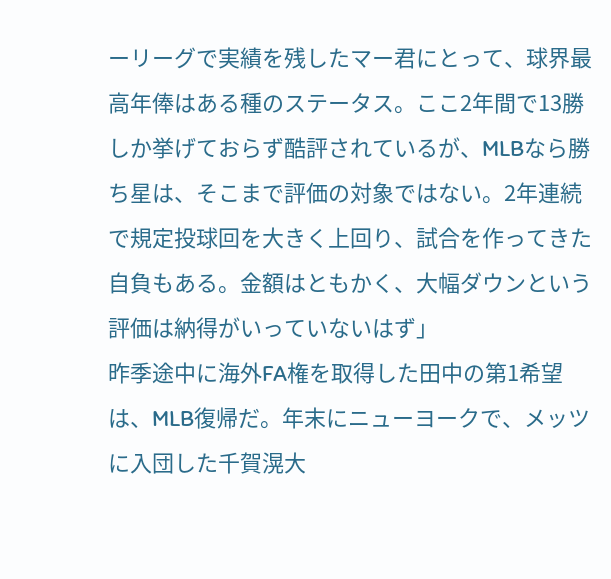ーリーグで実績を残したマー君にとって、球界最高年俸はある種のステータス。ここ2年間で13勝しか挙げておらず酷評されているが、MLBなら勝ち星は、そこまで評価の対象ではない。2年連続で規定投球回を大きく上回り、試合を作ってきた自負もある。金額はともかく、大幅ダウンという評価は納得がいっていないはず」
昨季途中に海外FA権を取得した田中の第1希望は、MLB復帰だ。年末にニューヨークで、メッツに入団した千賀滉大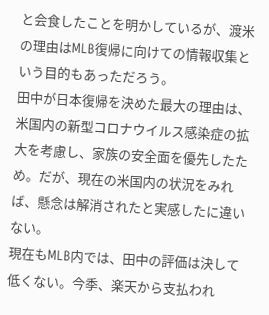と会食したことを明かしているが、渡米の理由はMLB復帰に向けての情報収集という目的もあっただろう。
田中が日本復帰を決めた最大の理由は、米国内の新型コロナウイルス感染症の拡大を考慮し、家族の安全面を優先したため。だが、現在の米国内の状況をみれば、懸念は解消されたと実感したに違いない。
現在もMLB内では、田中の評価は決して低くない。今季、楽天から支払われ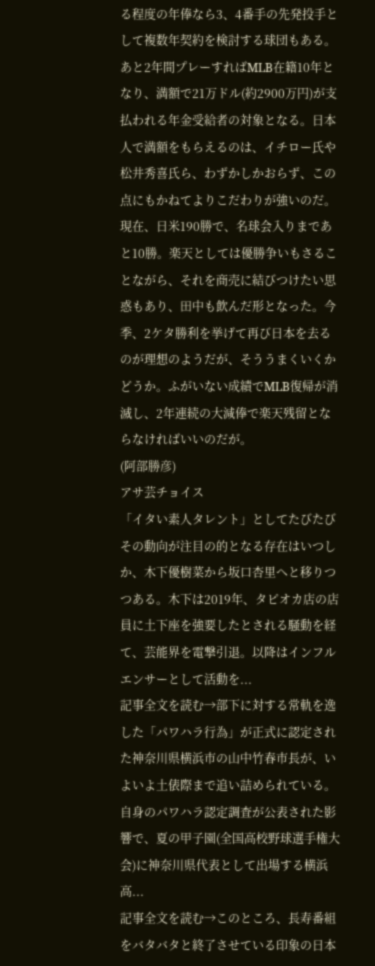る程度の年俸なら3、4番手の先発投手として複数年契約を検討する球団もある。あと2年間プレーすればMLB在籍10年となり、満額で21万ドル(約2900万円)が支払われる年金受給者の対象となる。日本人で満額をもらえるのは、イチロー氏や松井秀喜氏ら、わずかしかおらず、この点にもかねてよりこだわりが強いのだ。
現在、日米190勝で、名球会入りまであと10勝。楽天としては優勝争いもさることながら、それを商売に結びつけたい思惑もあり、田中も飲んだ形となった。今季、2ケタ勝利を挙げて再び日本を去るのが理想のようだが、そううまくいくかどうか。ふがいない成績でMLB復帰が消滅し、2年連続の大減俸で楽天残留とならなければいいのだが。
(阿部勝彦)
アサ芸チョイス
「イタい素人タレント」としてたびたびその動向が注目の的となる存在はいつしか、木下優樹菜から坂口杏里へと移りつつある。木下は2019年、タピオカ店の店員に土下座を強要したとされる騒動を経て、芸能界を電撃引退。以降はインフルエンサーとして活動を...
記事全文を読む→部下に対する常軌を逸した「パワハラ行為」が正式に認定された神奈川県横浜市の山中竹春市長が、いよいよ土俵際まで追い詰められている。自身のパワハラ認定調査が公表された影響で、夏の甲子園(全国高校野球選手権大会)に神奈川県代表として出場する横浜高...
記事全文を読む→このところ、長寿番組をバタバタと終了させている印象の日本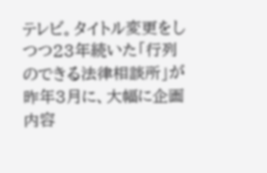テレビ。タイトル変更をしつつ23年続いた「行列のできる法律相談所」が昨年3月に、大幅に企画内容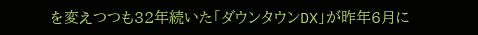を変えつつも32年続いた「ダウンタウンDX」が昨年6月に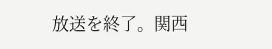放送を終了。関西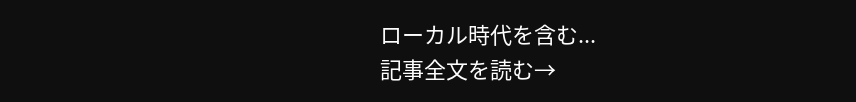ローカル時代を含む...
記事全文を読む→